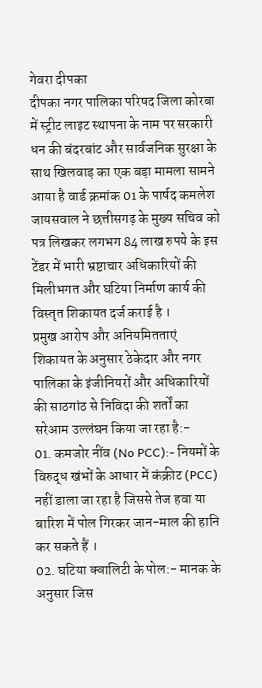गेवरा दीपका
दीपका नगर पालिका परिषद जिला कोरबा में स्ट्रीट लाइट स्थापना के नाम पर सरकारी धन की बंदरबांट और सार्वजनिक सुरक्षा के साथ खिलवाड़ का एक बड़ा मामला सामने आया है वार्ड क्रमांक 01 के पार्षद कमलेश जायसवाल ने छत्तीसगढ़ के मुख्य सचिव को पत्र लिखकर लगभग 84 लाख रुपये के इस टेंडर में भारी भ्रष्टाचार अधिकारियों की मिलीभगत और घटिया निर्माण कार्य की विस्तृत शिकायत दर्ज कराई है ।
प्रमुख आरोप और अनियमितताएं
शिकायत के अनुसार ठेकेदार और नगर पालिका के इंजीनियरों और अधिकारियों की साठगांठ से निविदा की शर्तों का सरेआम उल्लंघन किया जा रहा है:-
01. कमजोर नींव (No PCC):- नियमों के विरुद्ध खंभों के आधार में कंक्रीट (PCC) नहीं डाला जा रहा है जिससे तेज हवा या बारिश में पोल गिरकर जान-माल की हानि कर सकते हैं ।
02. घटिया क्वालिटी के पोल:- मानक के अनुसार जिस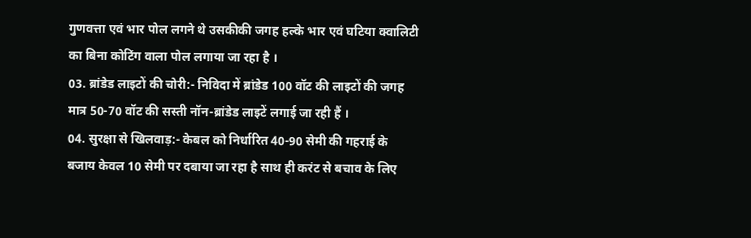गुणवत्ता एवं भार पोल लगने थे उसकीकी जगह हल्के भार एवं घटिया क्वालिटी का बिना कोटिंग वाला पोल लगाया जा रहा है ।
03. ब्रांडेड लाइटों की चोरी:- निविदा में ब्रांडेड 100 वॉट की लाइटों की जगह मात्र 50-70 वॉट की सस्ती नॉन-ब्रांडेड लाइटें लगाई जा रही हैं ।
04. सुरक्षा से खिलवाड़:- केबल को निर्धारित 40-90 सेमी की गहराई के बजाय केवल 10 सेमी पर दबाया जा रहा है साथ ही करंट से बचाव के लिए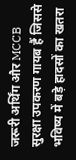जरूरी अर्थिंग और MCCB सुरक्षा उपकरण गायब हैं जिससे भविष्य में बड़े हादसों का खतरा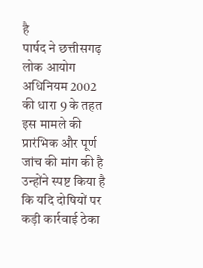है
पार्षद ने छत्तीसगढ़ लोक आयोग अधिनियम 2002 की धारा 9 के तहत इस मामले की प्रारंभिक और पूर्ण जांच की मांग की है उन्होंने स्पष्ट किया है कि यदि दोषियों पर कड़ी कार्रवाई ठेका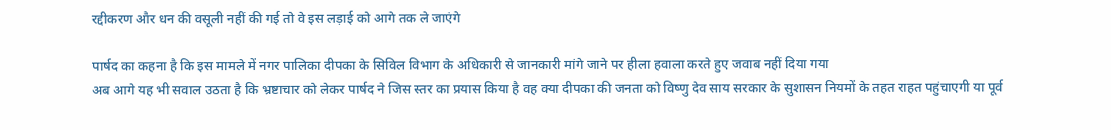रद्दीकरण और धन की वसूली नहीं की गई तो वे इस लड़ाई को आगे तक ले जाएंगे

पार्षद का कहना है कि इस मामले में नगर पालिका दीपका के सिविल विभाग के अधिकारी से जानकारी मांगे जाने पर हीला हवाला करते हुए जवाब नहीं दिया गया
अब आगे यह भी सवाल उठता है कि भ्रष्टाचार को लेकर पार्षद ने जिस स्तर का प्रयास किया है वह क्या दीपका की जनता को विष्णु देव साय सरकार के सुशासन नियमों के तहत राहत पहुंचाएगी या पूर्व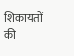शिकायतों की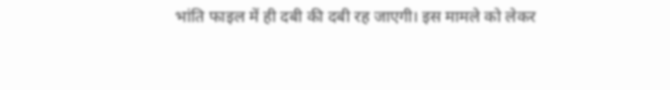भांति फाइल में ही दबी की दबी रह जाएगी। इस मामले को लेकर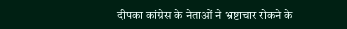दीपका कांग्रेस के नेताओं ने भ्रष्टाचार रोकने के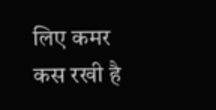लिए कमर कस रखी है